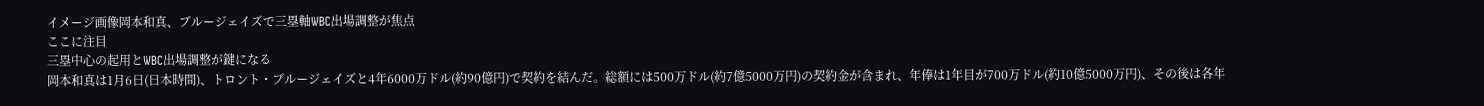イメージ画像岡本和真、ブルージェイズで三塁軸WBC出場調整が焦点
ここに注目
三塁中心の起用とWBC出場調整が鍵になる
岡本和真は1月6日(日本時間)、トロント・ブルージェイズと4年6000万ドル(約90億円)で契約を結んだ。総額には500万ドル(約7億5000万円)の契約金が含まれ、年俸は1年目が700万ドル(約10億5000万円)、その後は各年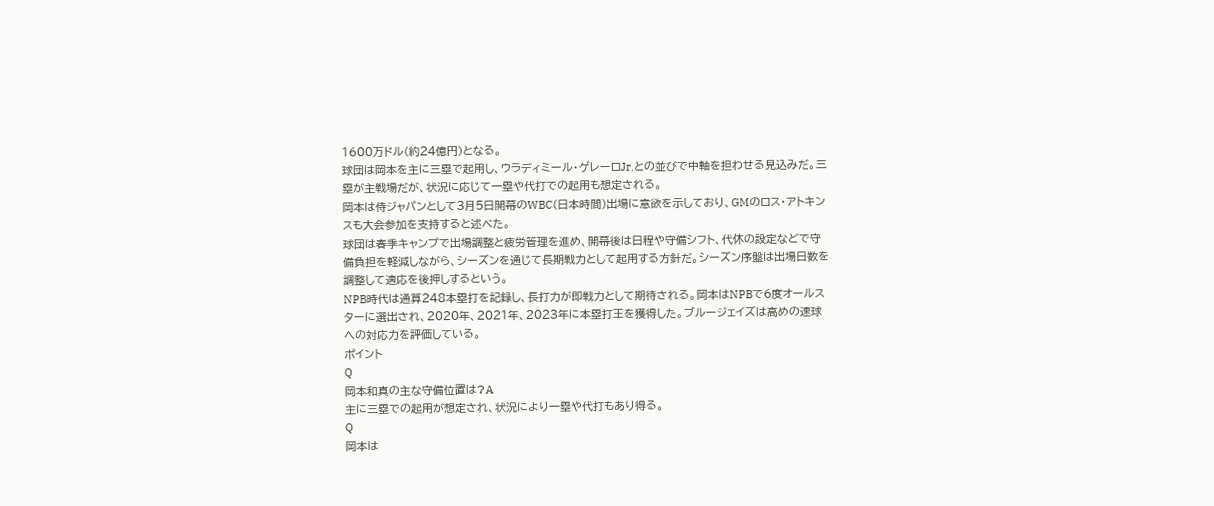1600万ドル(約24億円)となる。
球団は岡本を主に三塁で起用し、ウラディミール・ゲレーロJr.との並びで中軸を担わせる見込みだ。三塁が主戦場だが、状況に応じて一塁や代打での起用も想定される。
岡本は侍ジャパンとして3月5日開幕のWBC(日本時間)出場に意欲を示しており、GMのロス・アトキンスも大会参加を支持すると述べた。
球団は春季キャンプで出場調整と疲労管理を進め、開幕後は日程や守備シフト、代休の設定などで守備負担を軽減しながら、シーズンを通じて長期戦力として起用する方針だ。シーズン序盤は出場日数を調整して適応を後押しするという。
NPB時代は通算248本塁打を記録し、長打力が即戦力として期待される。岡本はNPBで6度オールスターに選出され、2020年、2021年、2023年に本塁打王を獲得した。ブルージェイズは高めの速球への対応力を評価している。
ポイント
Q
岡本和真の主な守備位置は?A
主に三塁での起用が想定され、状況により一塁や代打もあり得る。
Q
岡本は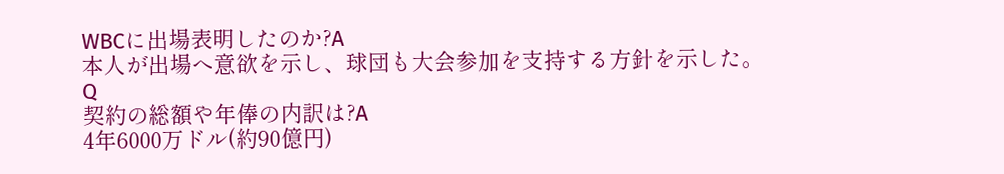WBCに出場表明したのか?A
本人が出場へ意欲を示し、球団も大会参加を支持する方針を示した。
Q
契約の総額や年俸の内訳は?A
4年6000万ドル(約90億円)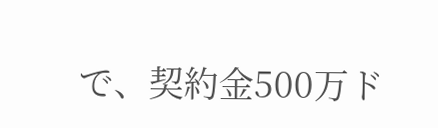で、契約金500万ド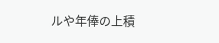ルや年俸の上積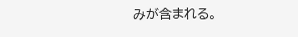みが含まれる。